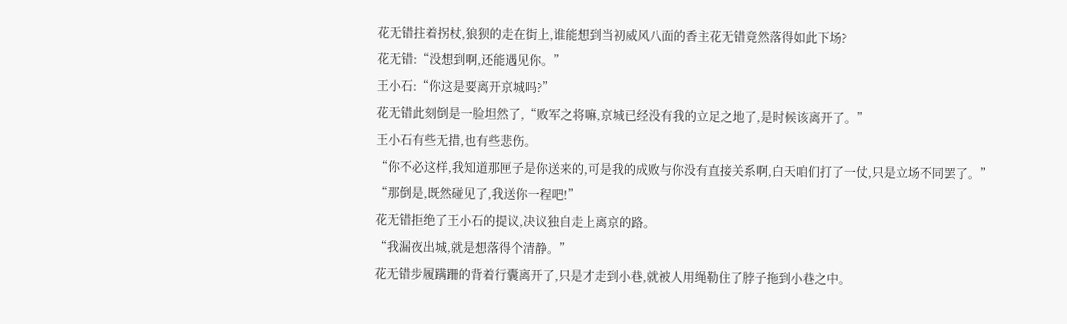花无错拄着拐杖,狼狈的走在街上,谁能想到当初威风八面的香主花无错竟然落得如此下场?
花无错:“没想到啊,还能遇见你。”
王小石:“你这是要离开京城吗?”
花无错此刻倒是一脸坦然了,“败军之将嘛,京城已经没有我的立足之地了,是时候该离开了。”
王小石有些无措,也有些悲伤。
“你不必这样,我知道那匣子是你送来的,可是我的成败与你没有直接关系啊,白天咱们打了一仗,只是立场不同罢了。”
“那倒是,既然碰见了,我送你一程吧!”
花无错拒绝了王小石的提议,决议独自走上离京的路。
“我漏夜出城,就是想落得个清静。”
花无错步履蹒跚的背着行囊离开了,只是才走到小巷,就被人用绳勒住了脖子拖到小巷之中。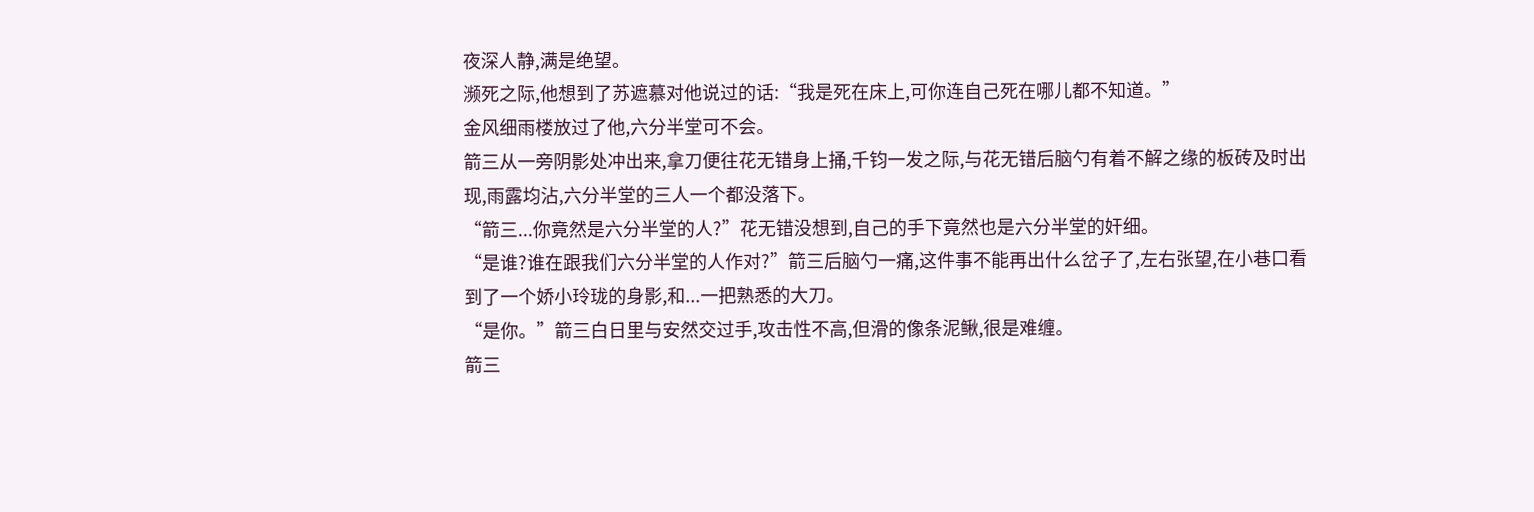夜深人静,满是绝望。
濒死之际,他想到了苏遮慕对他说过的话:“我是死在床上,可你连自己死在哪儿都不知道。”
金风细雨楼放过了他,六分半堂可不会。
箭三从一旁阴影处冲出来,拿刀便往花无错身上捅,千钧一发之际,与花无错后脑勺有着不解之缘的板砖及时出现,雨露均沾,六分半堂的三人一个都没落下。
“箭三...你竟然是六分半堂的人?”花无错没想到,自己的手下竟然也是六分半堂的奸细。
“是谁?谁在跟我们六分半堂的人作对?”箭三后脑勺一痛,这件事不能再出什么岔子了,左右张望,在小巷口看到了一个娇小玲珑的身影,和...一把熟悉的大刀。
“是你。”箭三白日里与安然交过手,攻击性不高,但滑的像条泥鳅,很是难缠。
箭三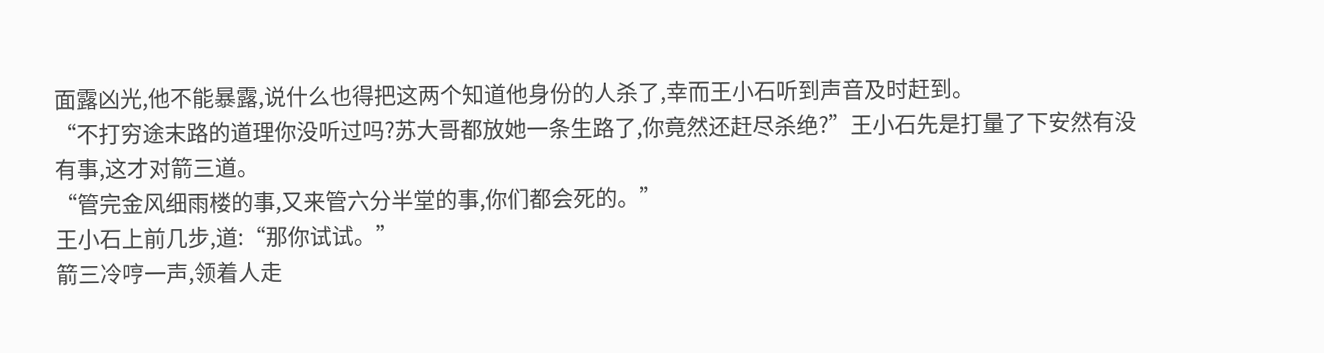面露凶光,他不能暴露,说什么也得把这两个知道他身份的人杀了,幸而王小石听到声音及时赶到。
“不打穷途末路的道理你没听过吗?苏大哥都放她一条生路了,你竟然还赶尽杀绝?”王小石先是打量了下安然有没有事,这才对箭三道。
“管完金风细雨楼的事,又来管六分半堂的事,你们都会死的。”
王小石上前几步,道:“那你试试。”
箭三冷哼一声,领着人走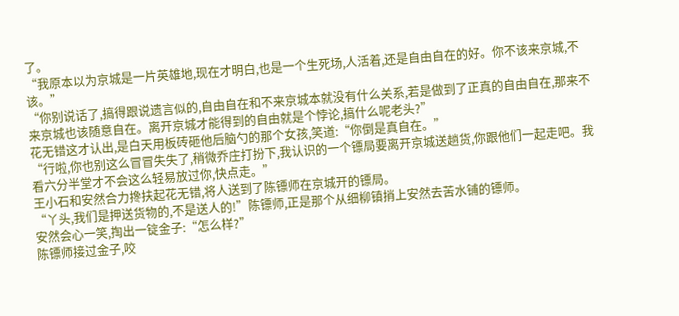了。
“我原本以为京城是一片英雄地,现在才明白,也是一个生死场,人活着,还是自由自在的好。你不该来京城,不该。”
“你别说话了,搞得跟说遗言似的,自由自在和不来京城本就没有什么关系,若是做到了正真的自由自在,那来不来京城也该随意自在。离开京城才能得到的自由就是个悖论,搞什么呢老头?”
花无错这才认出,是白天用板砖砸他后脑勺的那个女孩,笑道:“你倒是真自在。”
“行啦,你也别这么冒冒失失了,稍微乔庄打扮下,我认识的一个镖局要离开京城送趟货,你跟他们一起走吧。我看六分半堂才不会这么轻易放过你,快点走。”
王小石和安然合力搀扶起花无错,将人送到了陈镖师在京城开的镖局。
“丫头,我们是押送货物的,不是送人的!”陈镖师,正是那个从细柳镇捎上安然去苦水铺的镖师。
安然会心一笑,掏出一锭金子:“怎么样?”
陈镖师接过金子,咬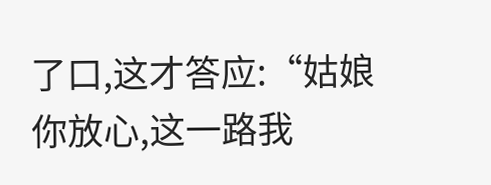了口,这才答应:“姑娘你放心,这一路我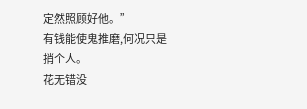定然照顾好他。”
有钱能使鬼推磨,何况只是捎个人。
花无错没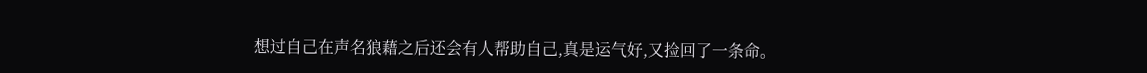想过自己在声名狼藉之后还会有人帮助自己,真是运气好,又捡回了一条命。